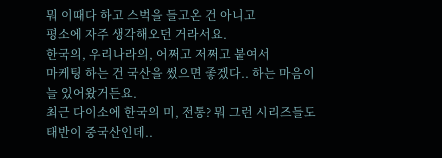뭐 이때다 하고 스벅을 들고온 건 아니고
평소에 자주 생각해오던 거라서요.
한국의, 우리나라의, 어쩌고 저쩌고 붙여서
마케팅 하는 건 국산을 썼으면 좋겠다.. 하는 마음이
늘 있어왔거든요.
최근 다이소에 한국의 미, 전통? 뭐 그런 시리즈들도
태반이 중국산인데..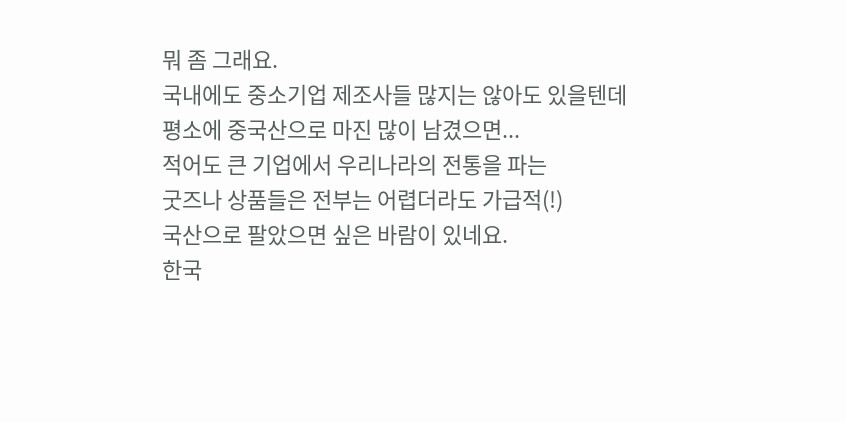뭐 좀 그래요.
국내에도 중소기업 제조사들 많지는 않아도 있을텐데
평소에 중국산으로 마진 많이 남겼으면...
적어도 큰 기업에서 우리나라의 전통을 파는
굿즈나 상품들은 전부는 어렵더라도 가급적(!)
국산으로 팔았으면 싶은 바람이 있네요.
한국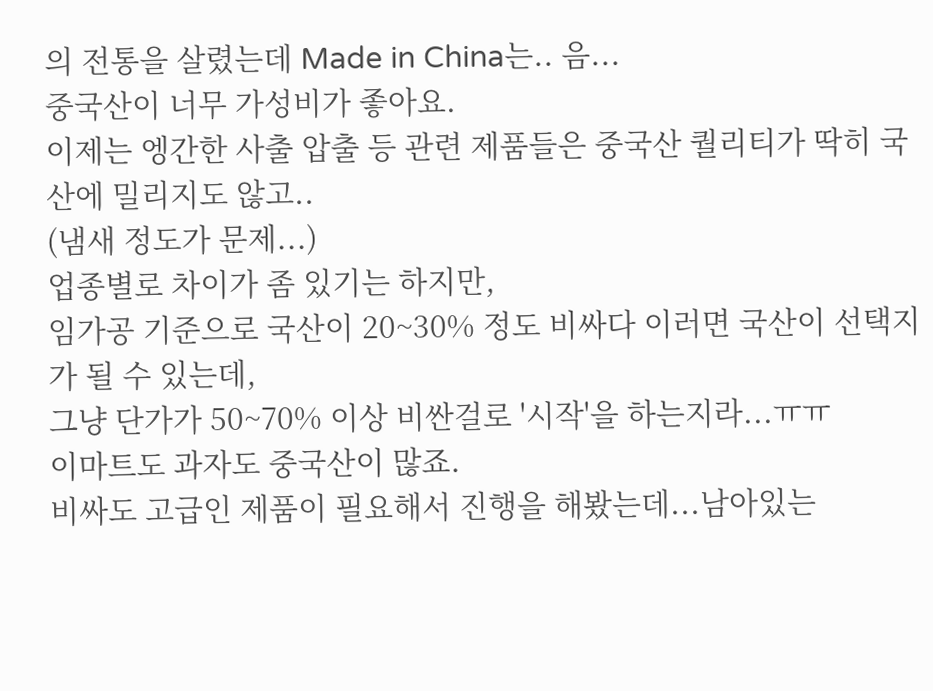의 전통을 살렸는데 Made in China는.. 음...
중국산이 너무 가성비가 좋아요.
이제는 엥간한 사출 압출 등 관련 제품들은 중국산 퀄리티가 딱히 국산에 밀리지도 않고..
(냄새 정도가 문제...)
업종별로 차이가 좀 있기는 하지만,
임가공 기준으로 국산이 20~30% 정도 비싸다 이러면 국산이 선택지가 될 수 있는데,
그냥 단가가 50~70% 이상 비싼걸로 '시작'을 하는지라...ㅠㅠ
이마트도 과자도 중국산이 많죠.
비싸도 고급인 제품이 필요해서 진행을 해봤는데...남아있는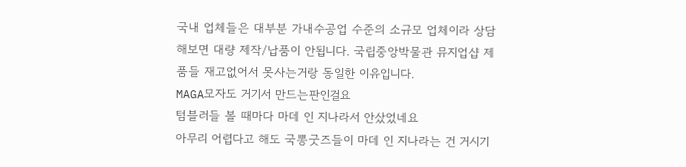국내 업체들은 대부분 가내수공업 수준의 소규모 업체이라 상담해보면 대량 제작/납품이 안됩니다. 국립중앙박물관 뮤지업샵 제품들 재고없어서 못사는거랑 동일한 이유입니다.
MAGA모자도 거기서 만드는판인걸요
텀블러들 볼 때마다 마데 인 지나라서 안샀었네요
아무리 어렵다고 해도 국뽕굿즈들이 마데 인 지나라는 건 거시기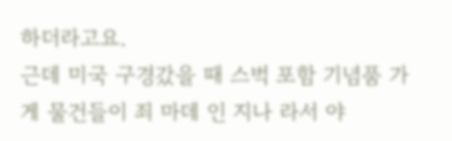하더라고요.
근데 미국 구경갔을 때 스벅 포함 기념품 가게 물건들이 죄 마데 인 지나 라서 야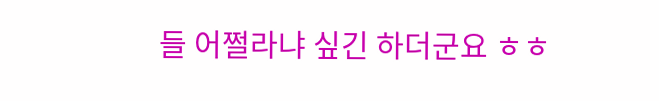들 어쩔라냐 싶긴 하더군요 ㅎㅎ